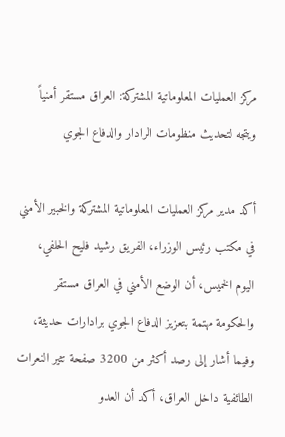مركز العمليات المعلوماتية المشتركة: العراق مستقر أمنياً ويتجه لتحديث منظومات الرادار والدفاع الجوي

أكد مدير مركز العمليات المعلوماتية المشتركة والخبير الأمني في مكتب رئيس الوزراء، الفريق رشيد فليح الحلفي، اليوم الخميس، أن الوضع الأمني في العراق مستقر والحكومة مهتمة بتعزيز الدفاع الجوي برادارات حديثة، وفيما أشار إلى رصد أكثر من 3200 صفحة تثير النعرات الطائفية داخل العراق، أكد أن العدو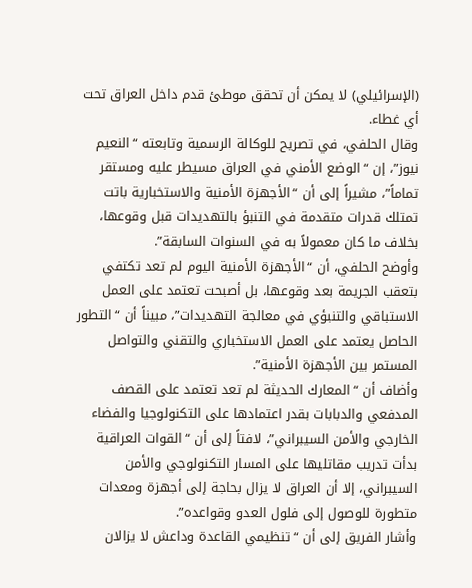(الإسرائيلي) لا يمكن أن تحقق موطئ قدم داخل العراق تحت أي غطاء.
وقال الحلفي، في تصريح للوكالة الرسمية وتابعته “النعيم نيوز”، إن “الوضع الأمني في العراق مسيطر عليه ومستقر تماماً”، مشيراً إلى أن “الأجهزة الأمنية والاستخبارية باتت تمتلك قدرات متقدمة في التنبؤ بالتهديدات قبل وقوعها، بخلاف ما كان معمولاً به في السنوات السابقة”.
وأوضح الحلفي، أن “الأجهزة الأمنية اليوم لم تعد تكتفي بتعقب الجريمة بعد وقوعها، بل أصبحت تعتمد على العمل الاستباقي والتنبؤي في معالجة التهديدات”، مبيناً أن “التطور الحاصل يعتمد على العمل الاستخباري والتقني والتواصل المستمر بين الأجهزة الأمنية”.
وأضاف أن “المعارك الحديثة لم تعد تعتمد على القصف المدفعي والدبابات بقدر اعتمادها على التكنولوجيا والفضاء الخارجي والأمن السيبراني”، لافتاً إلى أن “القوات العراقية بدأت تدريب مقاتليها على المسار التكنولوجي والأمن السيبراني، إلا أن العراق لا يزال بحاجة إلى أجهزة ومعدات متطورة للوصول إلى فلول العدو وقواعده”.
وأشار الفريق إلى أن “تنظيمي القاعدة وداعش لا يزالان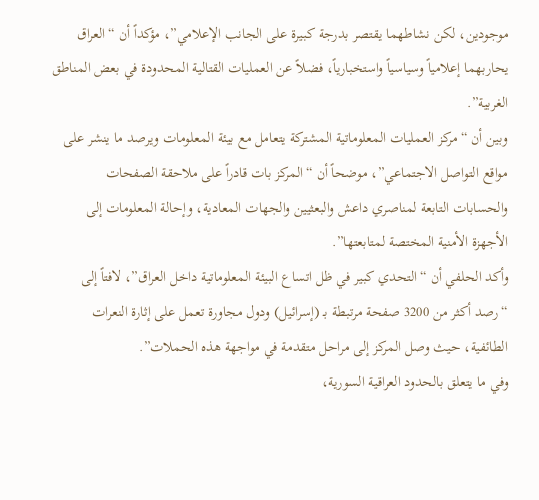موجودين، لكن نشاطهما يقتصر بدرجة كبيرة على الجانب الإعلامي”، مؤكداً أن “العراق يحاربهما إعلامياً وسياسياً واستخبارياً، فضلاً عن العمليات القتالية المحدودة في بعض المناطق الغربية”.
وبين أن “مركز العمليات المعلوماتية المشتركة يتعامل مع بيئة المعلومات ويرصد ما ينشر على مواقع التواصل الاجتماعي”، موضحاً أن “المركز بات قادراً على ملاحقة الصفحات والحسابات التابعة لمناصري داعش والبعثيين والجهات المعادية، وإحالة المعلومات إلى الأجهزة الأمنية المختصة لمتابعتها”.
وأكد الحلفي أن “التحدي كبير في ظل اتساع البيئة المعلوماتية داخل العراق”، لافتاً إلى “رصد أكثر من 3200 صفحة مرتبطة بـ (إسرائيل) ودول مجاورة تعمل على إثارة النعرات الطائفية، حيث وصل المركز إلى مراحل متقدمة في مواجهة هذه الحملات”.
وفي ما يتعلق بالحدود العراقية السورية،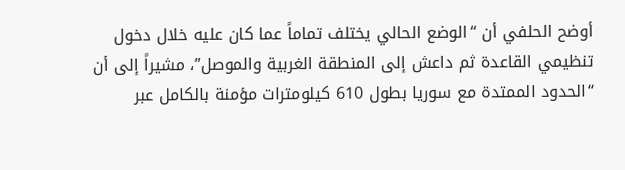أوضح الحلفي أن “الوضع الحالي يختلف تماماً عما كان عليه خلال دخول تنظيمي القاعدة ثم داعش إلى المنطقة الغربية والموصل”، مشيراً إلى أن “الحدود الممتدة مع سوريا بطول 610 كيلومترات مؤمنة بالكامل عبر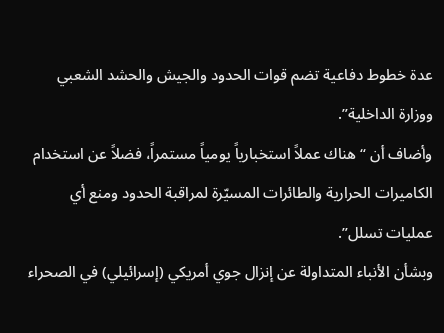عدة خطوط دفاعية تضم قوات الحدود والجيش والحشد الشعبي ووزارة الداخلية”.
وأضاف أن “هناك عملاً استخبارياً يومياً مستمراً، فضلاً عن استخدام الكاميرات الحرارية والطائرات المسيّرة لمراقبة الحدود ومنع أي عمليات تسلل”.
وبشأن الأنباء المتداولة عن إنزال جوي أمريكي (إسرائيلي) في الصحراء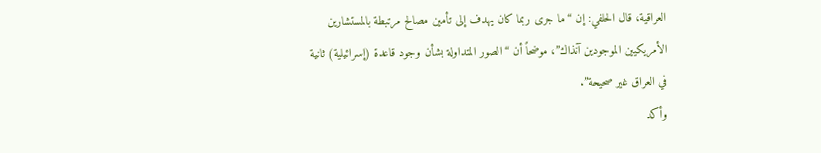العراقية، قال الحلفي: إن “ما جرى ربما كان يهدف إلى تأمين مصالح مرتبطة بالمستشارين الأمريكيين الموجودين آنذاك”، موضحاً أن “الصور المتداولة بشأن وجود قاعدة (إسرائيلية) ثانية في العراق غير صحيحة”.
وأكد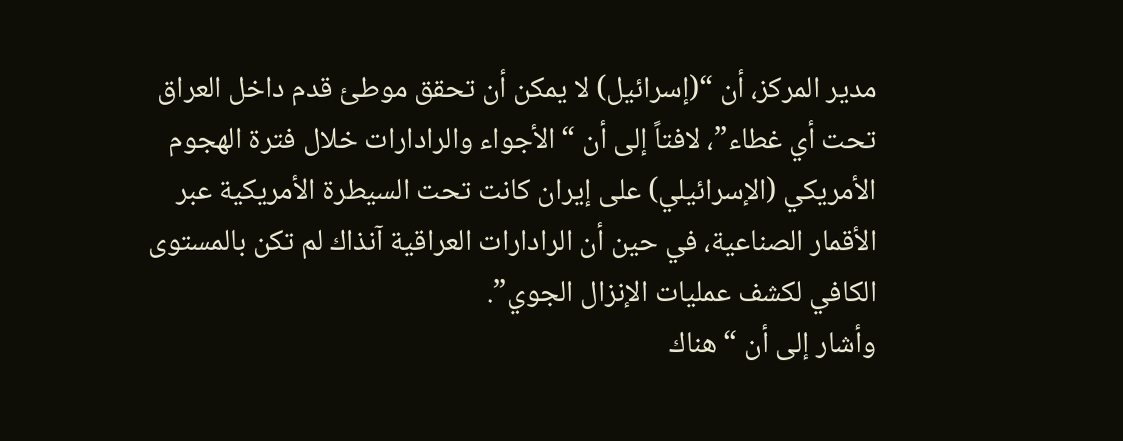مدير المركز، أن “(إسرائيل) لا يمكن أن تحقق موطئ قدم داخل العراق تحت أي غطاء”، لافتاً إلى أن “الأجواء والرادارات خلال فترة الهجوم الأمريكي (الإسرائيلي) على إيران كانت تحت السيطرة الأمريكية عبر الأقمار الصناعية، في حين أن الرادارات العراقية آنذاك لم تكن بالمستوى الكافي لكشف عمليات الإنزال الجوي”.
وأشار إلى أن “هناك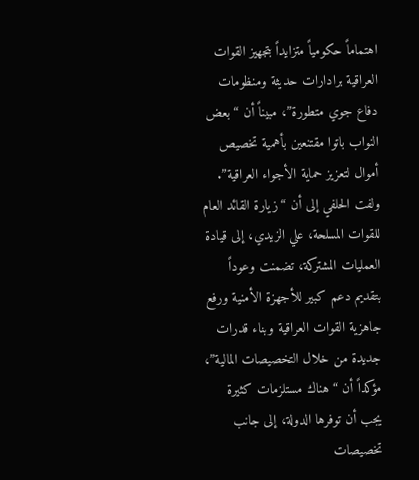اهتماماً حكومياً متزايداً بتجهيز القوات العراقية برادارات حديثة ومنظومات دفاع جوي متطورة”، مبيناً أن “بعض النواب باتوا مقتنعين بأهمية تخصيص أموال لتعزيز حماية الأجواء العراقية”.
ولفت الحلفي إلى أن “زيارة القائد العام للقوات المسلحة، علي الزيدي، إلى قيادة العمليات المشتركة، تضمنت وعوداً بتقديم دعم كبير للأجهزة الأمنية ورفع جاهزية القوات العراقية وبناء قدرات جديدة من خلال التخصيصات المالية”، مؤكداً أن “هناك مستلزمات كثيرة يجب أن توفرها الدولة، إلى جانب تخصيصات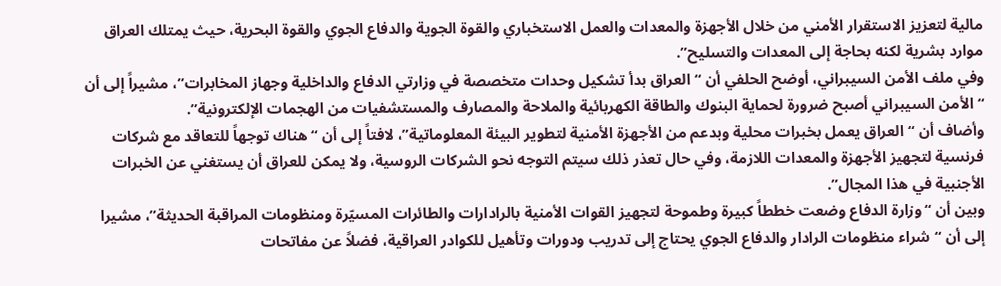مالية لتعزيز الاستقرار الأمني من خلال الأجهزة والمعدات والعمل الاستخباري والقوة الجوية والدفاع الجوي والقوة البحرية، حيث يمتلك العراق موارد بشرية لكنه بحاجة إلى المعدات والتسليح”.
وفي ملف الأمن السيبراني، أوضح الحلفي أن “العراق بدأ تشكيل وحدات متخصصة في وزارتي الدفاع والداخلية وجهاز المخابرات”، مشيراً إلى أن “الأمن السيبراني أصبح ضرورة لحماية البنوك والطاقة الكهربائية والملاحة والمصارف والمستشفيات من الهجمات الإلكترونية”.
وأضاف أن “العراق يعمل بخبرات محلية وبدعم من الأجهزة الأمنية لتطوير البيئة المعلوماتية”، لافتاً إلى أن “هناك توجهاً للتعاقد مع شركات فرنسية لتجهيز الأجهزة والمعدات اللازمة، وفي حال تعذر ذلك سيتم التوجه نحو الشركات الروسية، ولا يمكن للعراق أن يستغني عن الخبرات الأجنبية في هذا المجال”.
وبين أن “وزارة الدفاع وضعت خططاً كبيرة وطموحة لتجهيز القوات الأمنية بالرادارات والطائرات المسيّرة ومنظومات المراقبة الحديثة”، مشيرا إلى أن “شراء منظومات الرادار والدفاع الجوي يحتاج إلى تدريب ودورات وتأهيل للكوادر العراقية، فضلاً عن مفاتحات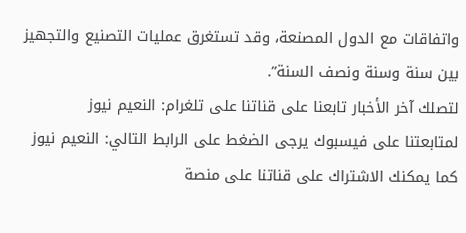واتفاقات مع الدول المصنعة، وقد تستغرق عمليات التصنيع والتجهيز بين سنة وسنة ونصف السنة”.
لتصلك آخر الأخبار تابعنا على قناتنا على تلغرام: النعيم نيوز
لمتابعتنا على فيسبوك يرجى الضغط على الرابط التالي: النعيم نيوز
كما يمكنك الاشتراك على قناتنا على منصة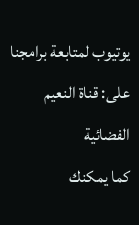يوتيوب لمتابعة برامجنا على: قناة النعيم الفضائية
كما يمكنك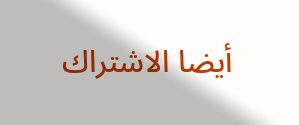أيضا الاشتراك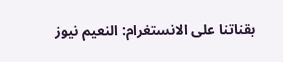بقناتنا على الانستغرام: النعيم نيوز